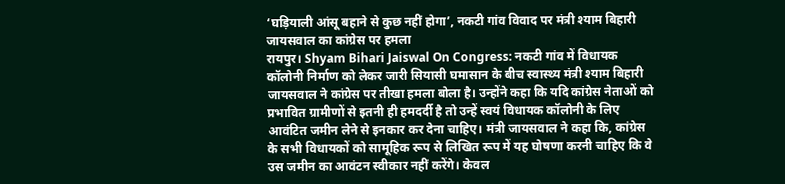‘घड़ियाली आंसू बहाने से कुछ नहीं होगा’, नकटी गांव विवाद पर मंत्री श्याम बिहारी जायसवाल का कांग्रेस पर हमला
रायपुर। Shyam Bihari Jaiswal On Congress: नकटी गांव में विधायक कॉलोनी निर्माण को लेकर जारी सियासी घमासान के बीच स्वास्थ्य मंत्री श्याम बिहारी जायसवाल ने कांग्रेस पर तीखा हमला बोला है। उन्होंने कहा कि यदि कांग्रेस नेताओं को प्रभावित ग्रामीणों से इतनी ही हमदर्दी है तो उन्हें स्वयं विधायक कॉलोनी के लिए आवंटित जमीन लेने से इनकार कर देना चाहिए। मंत्री जायसवाल ने कहा कि, कांग्रेस के सभी विधायकों को सामूहिक रूप से लिखित रूप में यह घोषणा करनी चाहिए कि वे उस जमीन का आवंटन स्वीकार नहीं करेंगे। केवल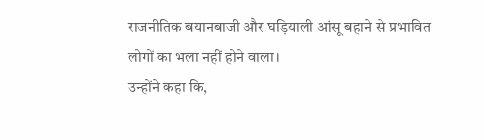राजनीतिक बयानबाजी और घड़ियाली आंसू बहाने से प्रभावित लोगों का भला नहीं होने वाला।
उन्होंने कहा कि,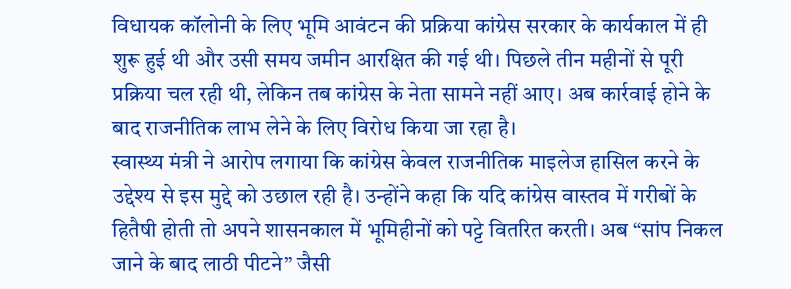विधायक कॉलोनी के लिए भूमि आवंटन की प्रक्रिया कांग्रेस सरकार के कार्यकाल में ही शुरू हुई थी और उसी समय जमीन आरक्षित की गई थी। पिछले तीन महीनों से पूरी प्रक्रिया चल रही थी, लेकिन तब कांग्रेस के नेता सामने नहीं आए। अब कार्रवाई होने के बाद राजनीतिक लाभ लेने के लिए विरोध किया जा रहा है।
स्वास्थ्य मंत्री ने आरोप लगाया कि कांग्रेस केवल राजनीतिक माइलेज हासिल करने के उद्देश्य से इस मुद्दे को उछाल रही है। उन्होंने कहा कि यदि कांग्रेस वास्तव में गरीबों के हितैषी होती तो अपने शासनकाल में भूमिहीनों को पट्टे वितरित करती। अब “सांप निकल जाने के बाद लाठी पीटने” जैसी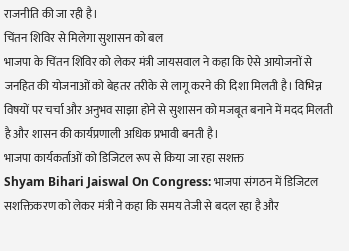राजनीति की जा रही है।
चिंतन शिविर से मिलेगा सुशासन को बल
भाजपा के चिंतन शिविर को लेकर मंत्री जायसवाल ने कहा कि ऐसे आयोजनों से जनहित की योजनाओं को बेहतर तरीके से लागू करने की दिशा मिलती है। विभिन्न विषयों पर चर्चा और अनुभव साझा होने से सुशासन को मजबूत बनाने में मदद मिलती है और शासन की कार्यप्रणाली अधिक प्रभावी बनती है।
भाजपा कार्यकर्ताओं को डिजिटल रूप से किया जा रहा सशक्त
Shyam Bihari Jaiswal On Congress: भाजपा संगठन में डिजिटल सशक्तिकरण को लेकर मंत्री ने कहा कि समय तेजी से बदल रहा है और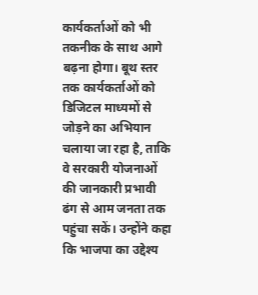कार्यकर्ताओं को भी तकनीक के साथ आगे बढ़ना होगा। बूथ स्तर तक कार्यकर्ताओं को डिजिटल माध्यमों से जोड़ने का अभियान चलाया जा रहा है, ताकि वे सरकारी योजनाओं की जानकारी प्रभावी ढंग से आम जनता तक पहुंचा सकें। उन्होंने कहा कि भाजपा का उद्देश्य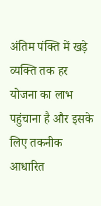अंतिम पंक्ति में खड़े व्यक्ति तक हर योजना का लाभ पहुंचाना है और इसके लिए तकनीक आधारित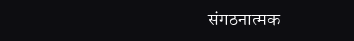संगठनात्मक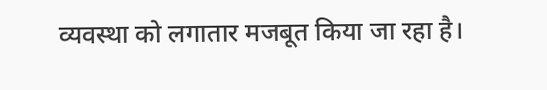व्यवस्था को लगातार मजबूत किया जा रहा है।